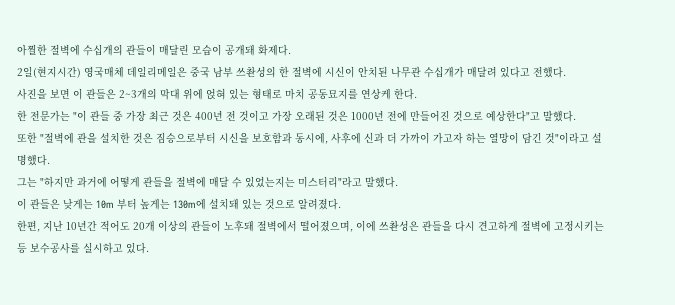아찔한 절벽에 수십개의 관들이 매달린 모습이 공개돼 화제다.
2일(현지시간) 영국매체 데일리메일은 중국 남부 쓰촨성의 한 절벽에 시신이 안치된 나무관 수십개가 매달려 있다고 전했다.
사진을 보면 이 관들은 2~3개의 막대 위에 얹혀 있는 형태로 마치 공동묘지를 연상케 한다.
한 전문가는 "이 관들 중 가장 최근 것은 400년 전 것이고 가장 오래된 것은 1000년 전에 만들어진 것으로 예상한다"고 말했다.
또한 "절벽에 관을 설치한 것은 짐승으로부터 시신을 보호함과 동시에, 사후에 신과 더 가까이 가고자 하는 열망이 담긴 것"이라고 설명했다.
그는 "하지만 과거에 어떻게 관들을 절벽에 매달 수 있었는지는 미스터리"라고 말했다.
이 관들은 낮게는 10m 부터 높게는 130m에 설치돼 있는 것으로 알려졌다.
한편, 지난 10년간 적어도 20개 이상의 관들이 노후돼 절벽에서 떨어졌으며, 이에 쓰촨성은 관들을 다시 견고하게 절벽에 고정시키는 등 보수공사를 실시하고 있다.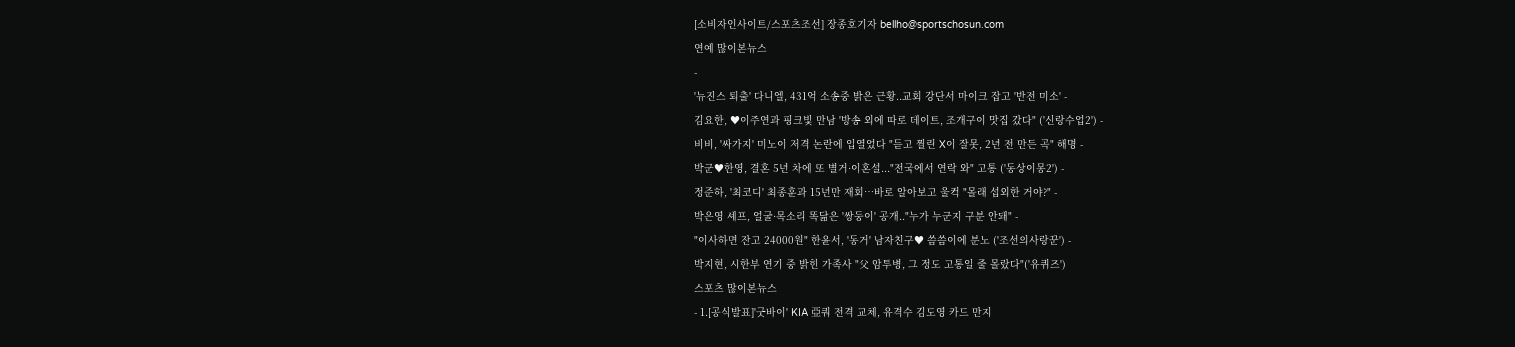[소비자인사이트/스포츠조선] 장종호기자 bellho@sportschosun.com
연예 많이본뉴스
-
'뉴진스 퇴출' 다니엘, 431억 소송중 밝은 근황..교회 강단서 마이크 잡고 '반전 미소' -
김요한, ♥이주연과 핑크빛 만남 '방송 외에 따로 데이트, 조개구이 맛집 갔다" ('신랑수업2') -
비비, '싸가지' 미노이 저격 논란에 입열었다 "듣고 찔린 X이 잘못, 2년 전 만든 곡" 해명 -
박군♥한영, 결혼 5년 차에 또 별거·이혼설..."전국에서 연락 와" 고통 ('동상이몽2') -
정준하, '최코디' 최종훈과 15년만 재회…바로 알아보고 울컥 "몰래 섭외한 거야?" -
박은영 셰프, 얼굴·목소리 똑닮은 '쌍둥이' 공개.."누가 누군지 구분 안돼" -
"이사하면 잔고 24000원" 한윤서, '동거' 남자친구♥ 씀씀이에 분노 ('조선의사랑꾼') -
박지현, 시한부 연기 중 밝힌 가족사 "父 암투병, 그 정도 고통일 줄 몰랐다"('유퀴즈')
스포츠 많이본뉴스
- 1.[공식발표]'굿바이' KIA 亞쿼 전격 교체, 유격수 김도영 카드 만지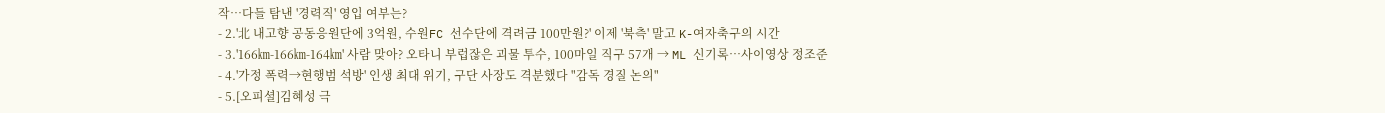작…다들 탐낸 '경력직' 영입 여부는?
- 2.'北 내고향 공동응원단에 3억원, 수원FC 선수단에 격려금 100만원?' 이제 '북측' 말고 K-여자축구의 시간
- 3.'166㎞-166㎞-164㎞' 사람 맞아? 오타니 부럽잖은 괴물 투수, 100마일 직구 57개 → ML 신기록…사이영상 정조준
- 4.'가정 폭력→현행범 석방' 인생 최대 위기, 구단 사장도 격분했다 "감독 경질 논의"
- 5.[오피셜]김혜성 극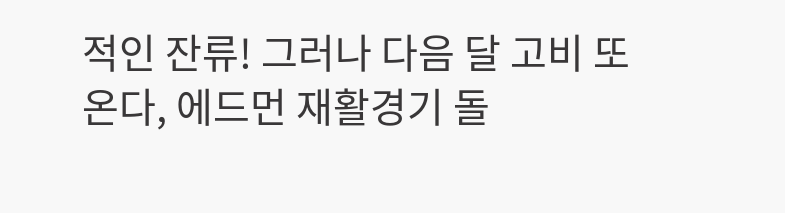적인 잔류! 그러나 다음 달 고비 또 온다, 에드먼 재활경기 돌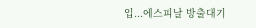입...에스피날 방출대기